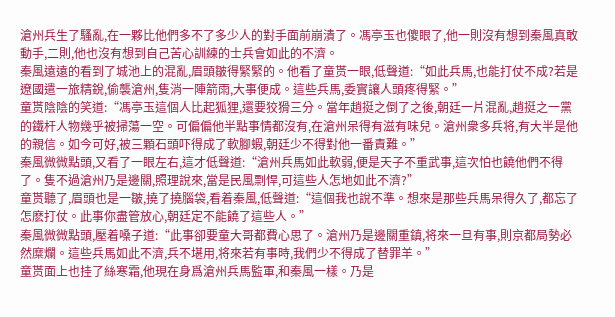滄州兵生了騷亂,在一夥比他們多不了多少人的對手面前崩潰了。馮亭玉也傻眼了,他一則沒有想到秦風真敢動手,二則,他也沒有想到自己苦心訓練的士兵會如此的不濟。
秦風遠遠的看到了城池上的混亂,眉頭皺得緊緊的。他看了童贳一眼,低聲道:“如此兵馬,也能打仗不成?若是遼國遣一旅精銳,偷襲滄州,隻消一陣箭雨,大事便成。這些兵馬,委實讓人頭疼得緊。”
童贳陰陰的笑道:“馮亭玉這個人比起狐狸,還要狡猾三分。當年趙挺之倒了之後,朝廷一片混亂,趙挺之一黨的鐵杆人物幾乎被掃蕩一空。可偏偏他半點事情都沒有,在滄州呆得有滋有味兒。滄州衆多兵将,有大半是他的親信。如今可好,被三顆石頭吓得成了軟腳蝦,朝廷少不得對他一番責難。”
秦風微微點頭,又看了一眼左右,這才低聲道:“滄州兵馬如此軟弱,便是天子不重武事,這次怕也饒他們不得了。隻不過滄州乃是邊關,照理說來,當是民風剽悍,可這些人怎地如此不濟?”
童贳聽了,眉頭也是一皺,撓了撓腦袋,看着秦風,低聲道:“這個我也說不準。想來是那些兵馬呆得久了,都忘了怎麽打仗。此事你盡管放心,朝廷定不能饒了這些人。”
秦風微微點頭,壓着嗓子道:“此事卻要童大哥都費心思了。滄州乃是邊關重鎮,将來一旦有事,則京都局勢必然糜爛。這些兵馬如此不濟,兵不堪用,将來若有事時,我們少不得成了替罪羊。”
童贳面上也挂了絲寒霜,他現在身爲滄州兵馬監軍,和秦風一樣。乃是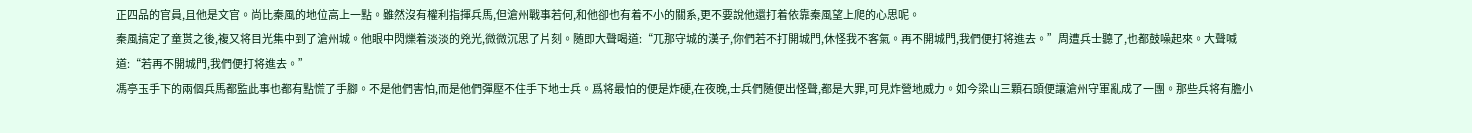正四品的官員,且他是文官。尚比秦風的地位高上一點。雖然沒有權利指揮兵馬,但滄州戰事若何,和他卻也有着不小的關系,更不要說他還打着依靠秦風望上爬的心思呢。
秦風搞定了童贳之後,複又将目光集中到了滄州城。他眼中閃爍着淡淡的兇光,微微沉思了片刻。随即大聲喝道:“兀那守城的漢子,你們若不打開城門,休怪我不客氣。再不開城門,我們便打将進去。”周遭兵士聽了,也都鼓噪起來。大聲喊道:“若再不開城門,我們便打将進去。”
馮亭玉手下的兩個兵馬都監此事也都有點慌了手腳。不是他們害怕,而是他們彈壓不住手下地士兵。爲将最怕的便是炸硬,在夜晚,士兵們随便出怪聲,都是大罪,可見炸營地威力。如今梁山三顆石頭便讓滄州守軍亂成了一團。那些兵将有膽小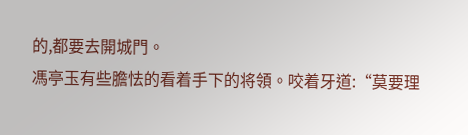的,都要去開城門。
馮亭玉有些膽怯的看着手下的将領。咬着牙道:“莫要理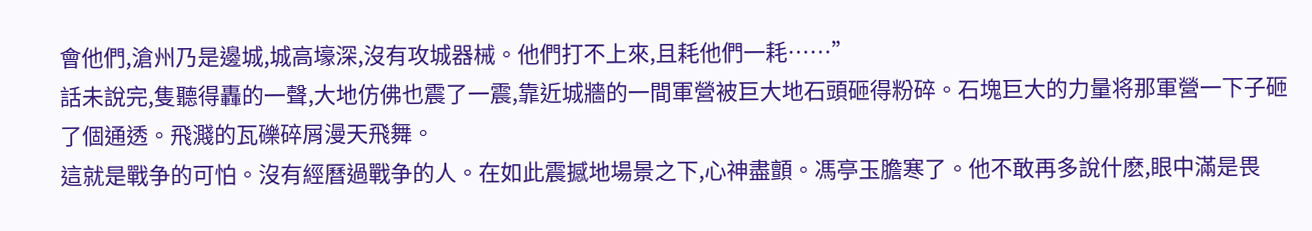會他們,滄州乃是邊城,城高壕深,沒有攻城器械。他們打不上來,且耗他們一耗……”
話未說完,隻聽得轟的一聲,大地仿佛也震了一震,靠近城牆的一間軍營被巨大地石頭砸得粉碎。石塊巨大的力量将那軍營一下子砸了個通透。飛濺的瓦礫碎屑漫天飛舞。
這就是戰争的可怕。沒有經曆過戰争的人。在如此震撼地場景之下,心神盡顫。馮亭玉膽寒了。他不敢再多說什麽,眼中滿是畏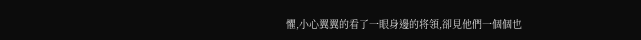懼,小心翼翼的看了一眼身邊的将領,卻見他們一個個也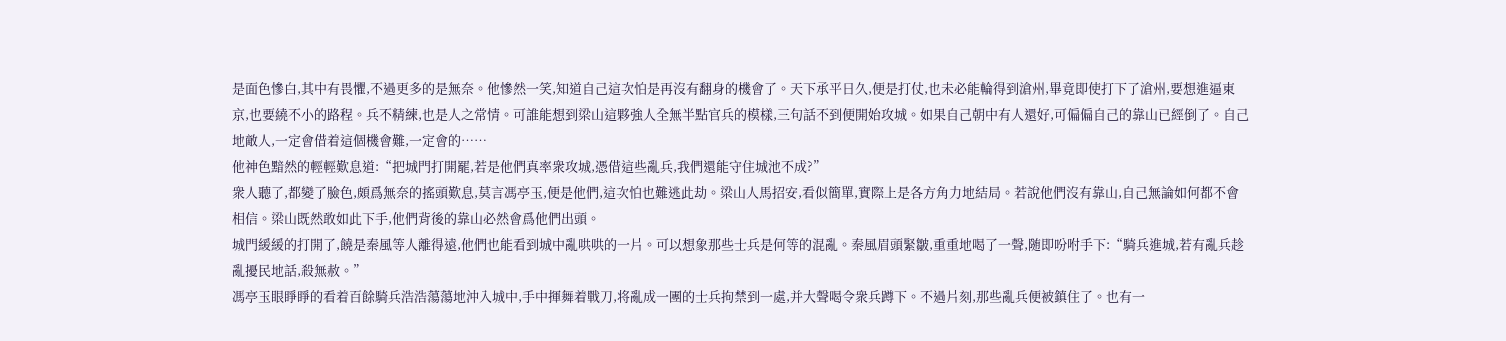是面色慘白,其中有畏懼,不過更多的是無奈。他慘然一笑,知道自己這次怕是再沒有翻身的機會了。天下承平日久,便是打仗,也未必能輪得到滄州,畢竟即使打下了滄州,要想進逼東京,也要繞不小的路程。兵不精練,也是人之常情。可誰能想到梁山這夥強人全無半點官兵的模樣,三句話不到便開始攻城。如果自己朝中有人還好,可偏偏自己的靠山已經倒了。自己地敵人,一定會借着這個機會難,一定會的……
他神色黯然的輕輕歎息道:“把城門打開罷,若是他們真率衆攻城,憑借這些亂兵,我們還能守住城池不成?”
衆人聽了,都變了臉色,頗爲無奈的搖頭歎息,莫言馮亭玉,便是他們,這次怕也難逃此劫。梁山人馬招安,看似簡單,實際上是各方角力地結局。若說他們沒有靠山,自己無論如何都不會相信。梁山既然敢如此下手,他們背後的靠山必然會爲他們出頭。
城門緩緩的打開了,饒是秦風等人離得遠,他們也能看到城中亂哄哄的一片。可以想象那些士兵是何等的混亂。秦風眉頭緊皺,重重地喝了一聲,随即吩咐手下:“騎兵進城,若有亂兵趁亂擾民地話,殺無赦。”
馮亭玉眼睜睜的看着百餘騎兵浩浩蕩蕩地沖入城中,手中揮舞着戰刀,将亂成一團的士兵拘禁到一處,并大聲喝令衆兵蹲下。不過片刻,那些亂兵便被鎮住了。也有一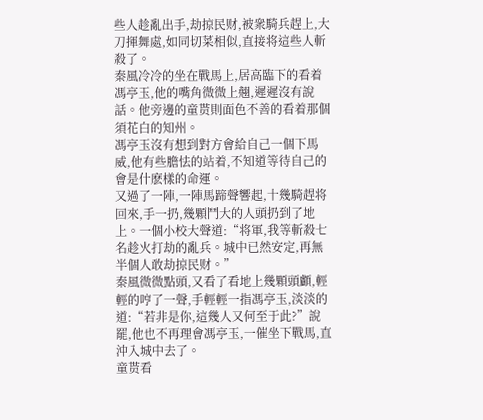些人趁亂出手,劫掠民财,被衆騎兵趕上,大刀揮舞處,如同切菜相似,直接将這些人斬殺了。
秦風冷冷的坐在戰馬上,居高臨下的看着馮亭玉,他的嘴角微微上翹,遲遲沒有說話。他旁邊的童贳則面色不善的看着那個須花白的知州。
馮亭玉沒有想到對方會給自己一個下馬威,他有些膽怯的站着,不知道等待自己的會是什麽樣的命運。
又過了一陣,一陣馬蹄聲響起,十幾騎趕将回來,手一扔,幾顆鬥大的人頭扔到了地上。一個小校大聲道:“将軍,我等斬殺七名趁火打劫的亂兵。城中已然安定,再無半個人敢劫掠民财。”
秦風微微點頭,又看了看地上幾顆頭顱,輕輕的哼了一聲,手輕輕一指馮亭玉,淡淡的道:“若非是你,這幾人又何至于此?”說罷,他也不再理會馮亭玉,一催坐下戰馬,直沖入城中去了。
童贳看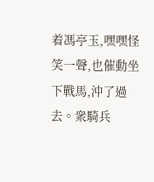着馮亭玉,嘿嘿怪笑一聲,也催動坐下戰馬,沖了過去。衆騎兵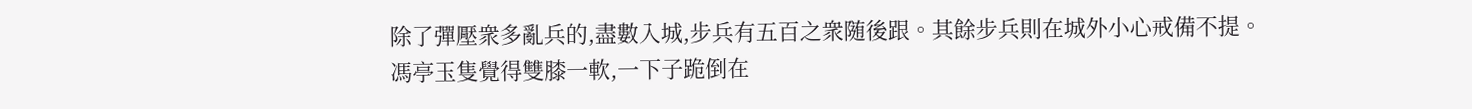除了彈壓衆多亂兵的,盡數入城,步兵有五百之衆随後跟。其餘步兵則在城外小心戒備不提。
馮亭玉隻覺得雙膝一軟,一下子跪倒在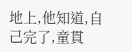地上,他知道,自己完了,童貫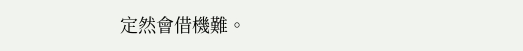定然會借機難。